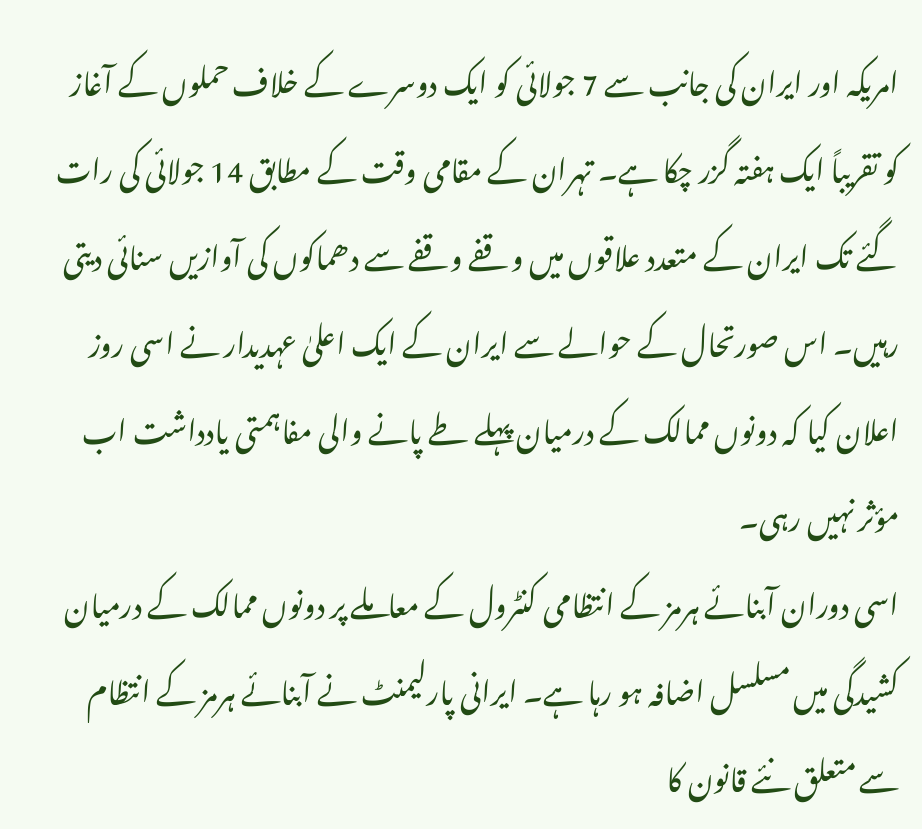امریکہ اور ایران کی جانب سے 7 جولائی کو ایک دوسرے کے خلاف حملوں کے آغاز کو تقریباً ایک ہفتہ گزر چکا ہے۔ تہران کے مقامی وقت کے مطابق 14 جولائی کی رات گئے تک ایران کے متعدد علاقوں میں وقفے وقفے سے دھماکوں کی آوازیں سنائی دیتی رہیں۔ اس صورتحال کے حوالے سے ایران کے ایک اعلیٰ عہدیدار نے اسی روز اعلان کیا کہ دونوں ممالک کے درمیان پہلے طے پانے والی مفاہمتی یادداشت اب مؤثر نہیں رہی۔
اسی دوران آبنائے ہرمز کے انتظامی کنٹرول کے معاملے پر دونوں ممالک کے درمیان کشیدگی میں مسلسل اضافہ ہو رہا ہے۔ ایرانی پارلیمنٹ نے آبنائے ہرمز کے انتظام سے متعلق نئے قانون کا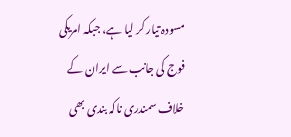مسودہ تیار کر لیا ہے، جبکہ امریکی فوج کی جانب سے ایران کے خلاف سمندری ناکہ بندی بھی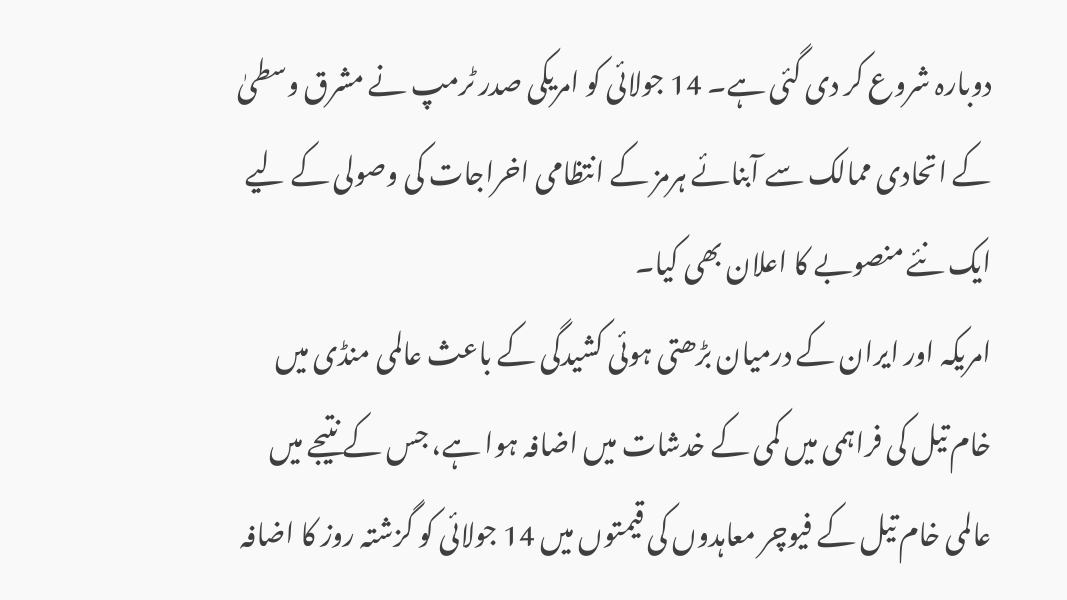دوبارہ شروع کر دی گئی ہے۔ 14 جولائی کو امریکی صدر ٹرمپ نے مشرق وسطیٰ کے اتحادی ممالک سے آبنائے ہرمز کے انتظامی اخراجات کی وصولی کے لیے ایک نئے منصوبے کا اعلان بھی کیا۔
امریکہ اور ایران کے درمیان بڑھتی ہوئی کشیدگی کے باعث عالمی منڈی میں خام تیل کی فراہمی میں کمی کے خدشات میں اضافہ ہوا ہے، جس کے نتیجے میں عالمی خام تیل کے فیوچر معاہدوں کی قیمتوں میں 14 جولائی کو گزشتہ روز کا اضافہ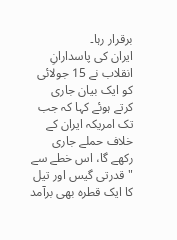برقرار رہا۔
ایران کی پاسدارانِ انقلاب نے 15 جولائی کو ایک بیان جاری کرتے ہوئے کہا کہ جب تک امریکہ ایران کے خلاف حملے جاری رکھے گا، اس خطے سے " قدرتی گیس اور تیل کا ایک قطرہ بھی برآمد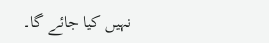نہیں کیا جائے گا۔